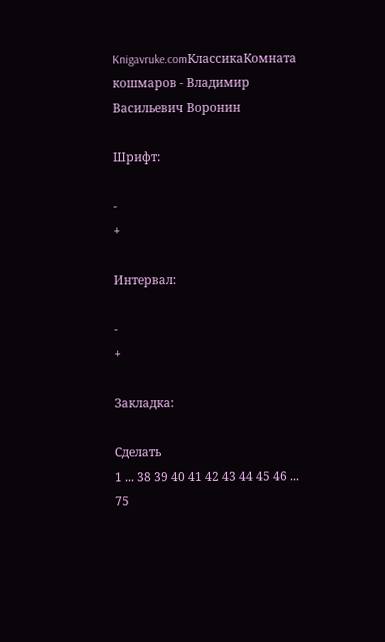Knigavruke.comКлассикаКомната кошмаров - Владимир Васильевич Воронин

Шрифт:

-
+

Интервал:

-
+

Закладка:

Сделать
1 ... 38 39 40 41 42 43 44 45 46 ... 75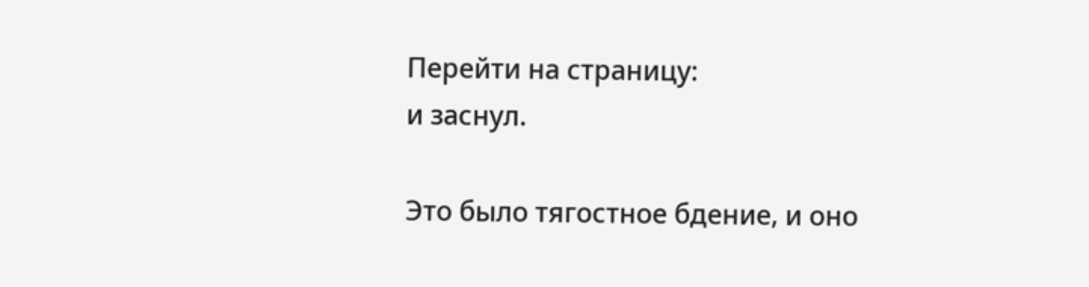Перейти на страницу:
и заснул.

Это было тягостное бдение, и оно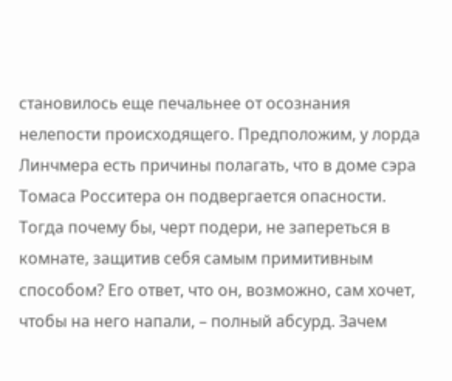становилось еще печальнее от осознания нелепости происходящего. Предположим, у лорда Линчмера есть причины полагать, что в доме сэра Томаса Росситера он подвергается опасности. Тогда почему бы, черт подери, не запереться в комнате, защитив себя самым примитивным способом? Его ответ, что он, возможно, сам хочет, чтобы на него напали, – полный абсурд. Зачем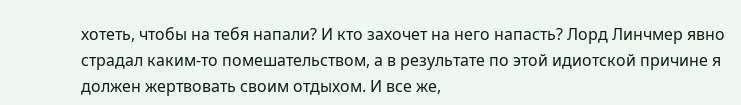хотеть, чтобы на тебя напали? И кто захочет на него напасть? Лорд Линчмер явно страдал каким-то помешательством, а в результате по этой идиотской причине я должен жертвовать своим отдыхом. И все же,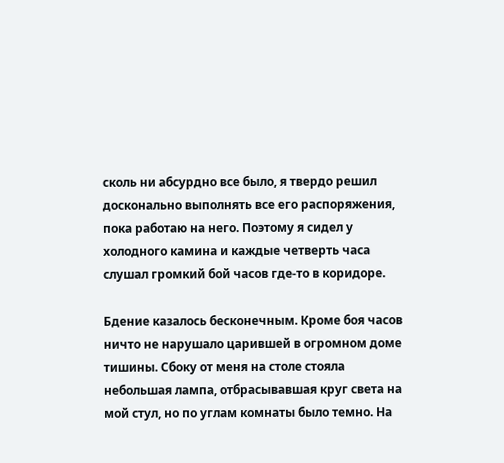сколь ни абсурдно все было, я твердо решил досконально выполнять все его распоряжения, пока работаю на него. Поэтому я сидел у холодного камина и каждые четверть часа слушал громкий бой часов где-то в коридоре.

Бдение казалось бесконечным. Кроме боя часов ничто не нарушало царившей в огромном доме тишины. Сбоку от меня на столе стояла небольшая лампа, отбрасывавшая круг света на мой стул, но по углам комнаты было темно. На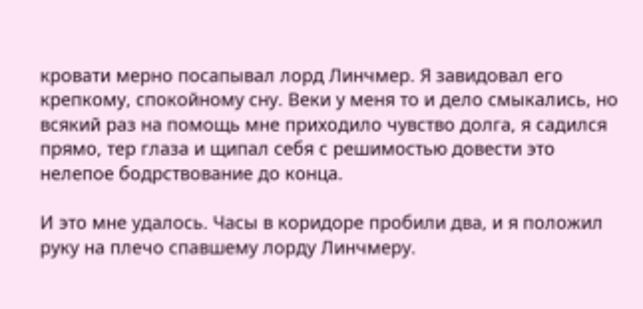кровати мерно посапывал лорд Линчмер. Я завидовал его крепкому, спокойному сну. Веки у меня то и дело смыкались, но всякий раз на помощь мне приходило чувство долга, я садился прямо, тер глаза и щипал себя с решимостью довести это нелепое бодрствование до конца.

И это мне удалось. Часы в коридоре пробили два, и я положил руку на плечо спавшему лорду Линчмеру.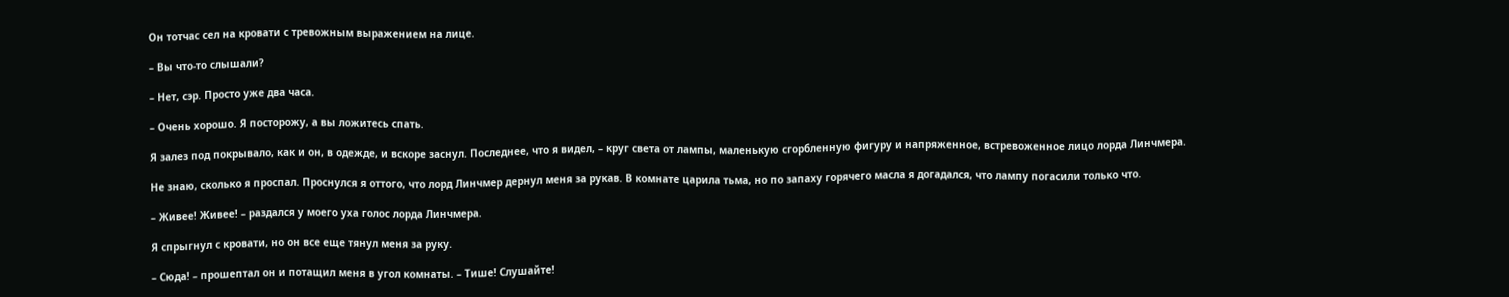Он тотчас сел на кровати с тревожным выражением на лице.

– Вы что-то слышали?

– Нет, сэр. Просто уже два часа.

– Очень хорошо. Я посторожу, а вы ложитесь спать.

Я залез под покрывало, как и он, в одежде, и вскоре заснул. Последнее, что я видел, – круг света от лампы, маленькую сгорбленную фигуру и напряженное, встревоженное лицо лорда Линчмера.

Не знаю, сколько я проспал. Проснулся я оттого, что лорд Линчмер дернул меня за рукав. В комнате царила тьма, но по запаху горячего масла я догадался, что лампу погасили только что.

– Живее! Живее! – раздался у моего уха голос лорда Линчмера.

Я спрыгнул с кровати, но он все еще тянул меня за руку.

– Сюда! – прошептал он и потащил меня в угол комнаты. – Тише! Слушайте!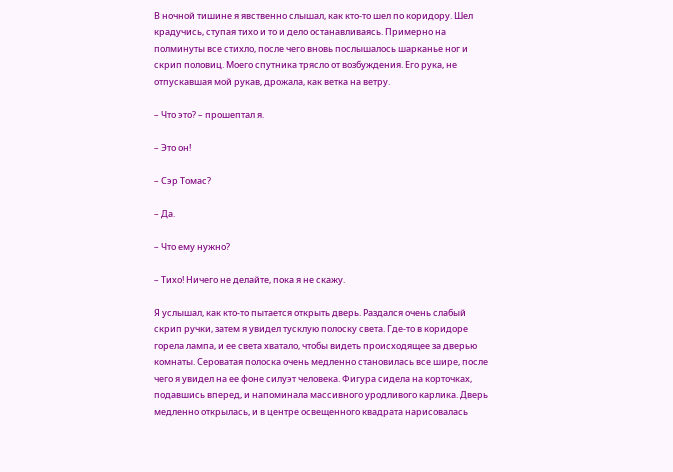В ночной тишине я явственно слышал, как кто-то шел по коридору. Шел крадучись, ступая тихо и то и дело останавливаясь. Примерно на полминуты все стихло, после чего вновь послышалось шарканье ног и скрип половиц. Моего спутника трясло от возбуждения. Его рука, не отпускавшая мой рукав, дрожала, как ветка на ветру.

– Что это? – прошептал я.

– Это он!

– Сэр Томас?

– Да.

– Что ему нужно?

– Тихо! Ничего не делайте, пока я не скажу.

Я услышал, как кто-то пытается открыть дверь. Раздался очень слабый скрип ручки, затем я увидел тусклую полоску света. Где-то в коридоре горела лампа, и ее света хватало, чтобы видеть происходящее за дверью комнаты. Сероватая полоска очень медленно становилась все шире, после чего я увидел на ее фоне силуэт человека. Фигура сидела на корточках, подавшись вперед, и напоминала массивного уродливого карлика. Дверь медленно открылась, и в центре освещенного квадрата нарисовалась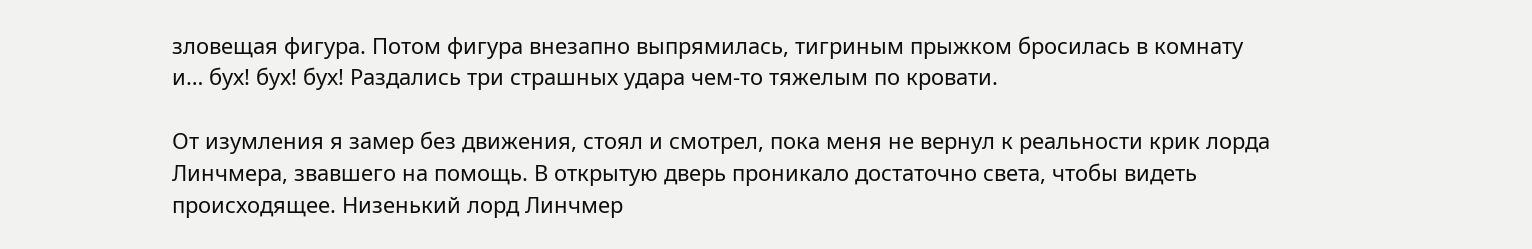зловещая фигура. Потом фигура внезапно выпрямилась, тигриным прыжком бросилась в комнату и… бух! бух! бух! Раздались три страшных удара чем-то тяжелым по кровати.

От изумления я замер без движения, стоял и смотрел, пока меня не вернул к реальности крик лорда Линчмера, звавшего на помощь. В открытую дверь проникало достаточно света, чтобы видеть происходящее. Низенький лорд Линчмер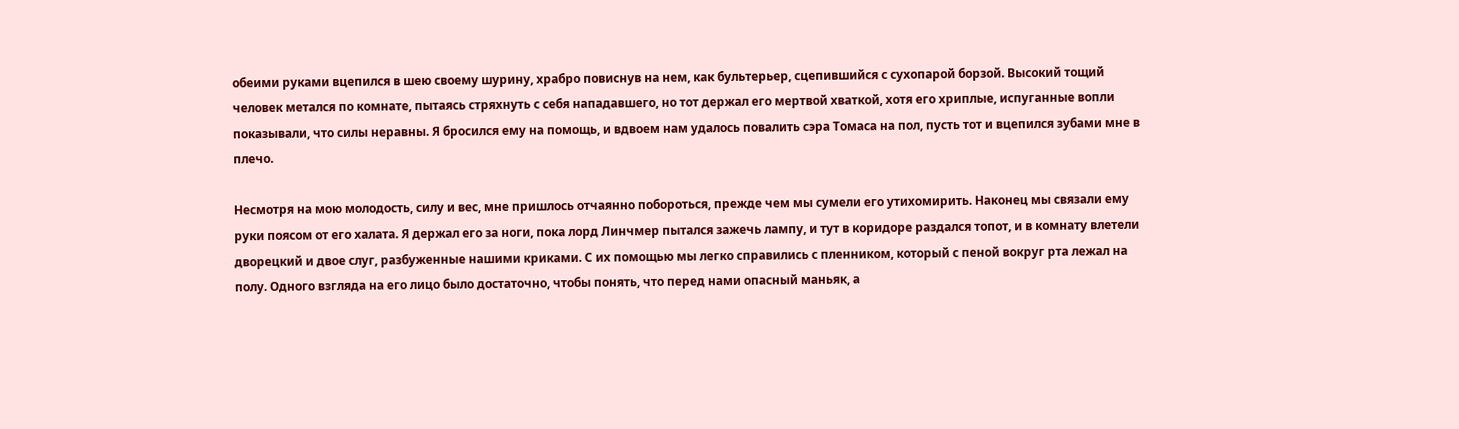обеими руками вцепился в шею своему шурину, храбро повиснув на нем, как бультерьер, сцепившийся с сухопарой борзой. Высокий тощий человек метался по комнате, пытаясь стряхнуть с себя нападавшего, но тот держал его мертвой хваткой, хотя его хриплые, испуганные вопли показывали, что силы неравны. Я бросился ему на помощь, и вдвоем нам удалось повалить сэра Томаса на пол, пусть тот и вцепился зубами мне в плечо.

Несмотря на мою молодость, силу и вес, мне пришлось отчаянно побороться, прежде чем мы сумели его утихомирить. Наконец мы связали ему руки поясом от его халата. Я держал его за ноги, пока лорд Линчмер пытался зажечь лампу, и тут в коридоре раздался топот, и в комнату влетели дворецкий и двое слуг, разбуженные нашими криками. С их помощью мы легко справились с пленником, который с пеной вокруг рта лежал на полу. Одного взгляда на его лицо было достаточно, чтобы понять, что перед нами опасный маньяк, а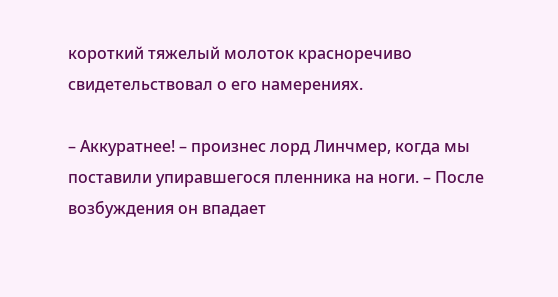короткий тяжелый молоток красноречиво свидетельствовал о его намерениях.

– Аккуратнее! – произнес лорд Линчмер, когда мы поставили упиравшегося пленника на ноги. – После возбуждения он впадает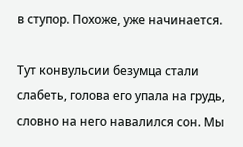в ступор. Похоже, уже начинается.

Тут конвульсии безумца стали слабеть, голова его упала на грудь, словно на него навалился сон. Мы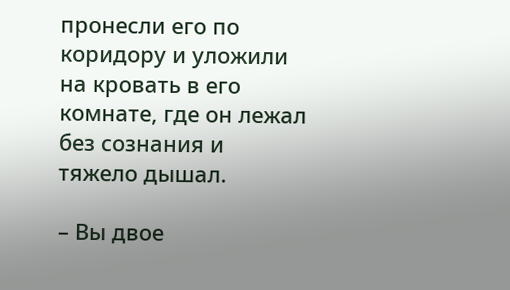пронесли его по коридору и уложили на кровать в его комнате, где он лежал без сознания и тяжело дышал.

– Вы двое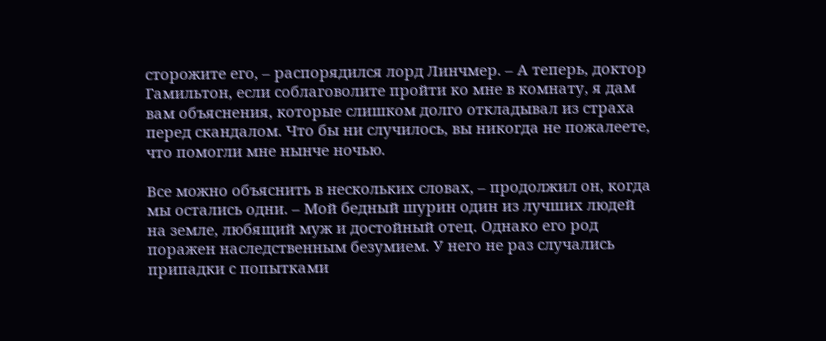сторожите его, – распорядился лорд Линчмер. – А теперь, доктор Гамильтон, если соблаговолите пройти ко мне в комнату, я дам вам объяснения, которые слишком долго откладывал из страха перед скандалом. Что бы ни случилось, вы никогда не пожалеете, что помогли мне нынче ночью.

Все можно объяснить в нескольких словах, – продолжил он, когда мы остались одни. – Мой бедный шурин один из лучших людей на земле, любящий муж и достойный отец. Однако его род поражен наследственным безумием. У него не раз случались припадки с попытками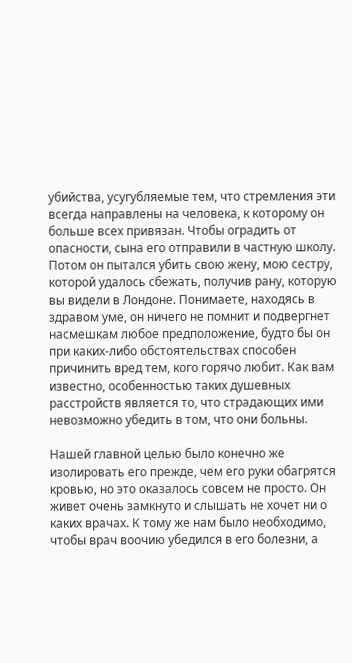убийства, усугубляемые тем, что стремления эти всегда направлены на человека, к которому он больше всех привязан. Чтобы оградить от опасности, сына его отправили в частную школу. Потом он пытался убить свою жену, мою сестру, которой удалось сбежать, получив рану, которую вы видели в Лондоне. Понимаете, находясь в здравом уме, он ничего не помнит и подвергнет насмешкам любое предположение, будто бы он при каких-либо обстоятельствах способен причинить вред тем, кого горячо любит. Как вам известно, особенностью таких душевных расстройств является то, что страдающих ими невозможно убедить в том, что они больны.

Нашей главной целью было конечно же изолировать его прежде, чем его руки обагрятся кровью, но это оказалось совсем не просто. Он живет очень замкнуто и слышать не хочет ни о каких врачах. К тому же нам было необходимо, чтобы врач воочию убедился в его болезни, а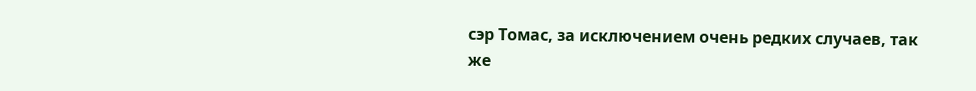сэр Томас, за исключением очень редких случаев, так же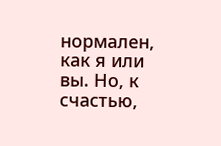нормален, как я или вы. Но, к счастью,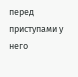перед приступами у него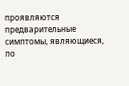проявляются предварительные симптомы, являющиеся, по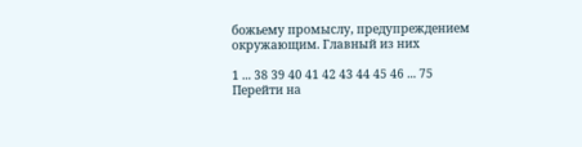божьему промыслу, предупреждением окружающим. Главный из них

1 ... 38 39 40 41 42 43 44 45 46 ... 75
Перейти на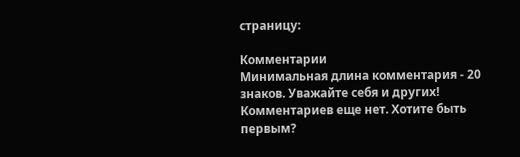страницу:

Комментарии
Минимальная длина комментария - 20 знаков. Уважайте себя и других!
Комментариев еще нет. Хотите быть первым?